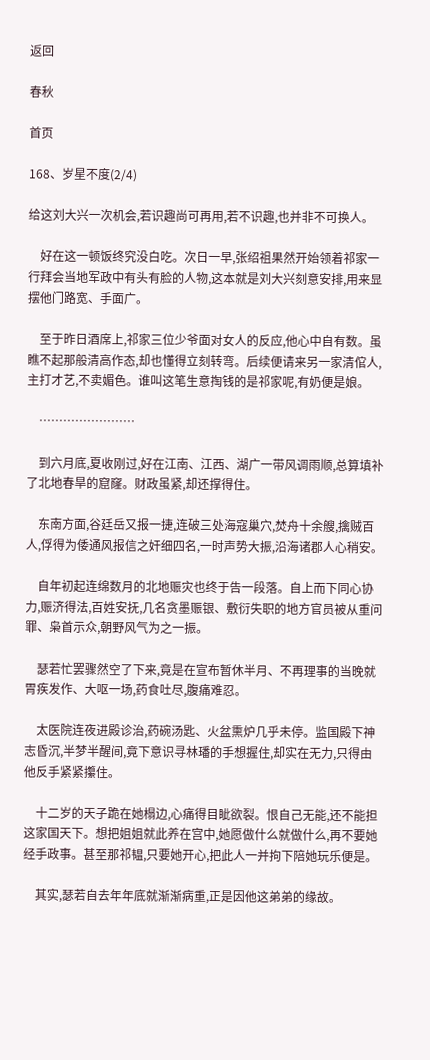返回

春秋

首页

168、岁星不度(2/4)

给这刘大兴一次机会,若识趣尚可再用,若不识趣,也并非不可换人。

    好在这一顿饭终究没白吃。次日一早,张绍祖果然开始领着祁家一行拜会当地军政中有头有脸的人物,这本就是刘大兴刻意安排,用来显摆他门路宽、手面广。

    至于昨日酒席上,祁家三位少爷面对女人的反应,他心中自有数。虽瞧不起那般清高作态,却也懂得立刻转弯。后续便请来另一家清倌人,主打才艺,不卖媚色。谁叫这笔生意掏钱的是祁家呢,有奶便是娘。

    ……………………

    到六月底,夏收刚过,好在江南、江西、湖广一带风调雨顺,总算填补了北地春旱的窟窿。财政虽紧,却还撑得住。

    东南方面,谷廷岳又报一捷,连破三处海寇巢穴,焚舟十余艘,擒贼百人,俘得为倭通风报信之奸细四名,一时声势大振,沿海诸郡人心稍安。

    自年初起连绵数月的北地赈灾也终于告一段落。自上而下同心协力,赈济得法,百姓安抚,几名贪墨赈银、敷衍失职的地方官员被从重问罪、枭首示众,朝野风气为之一振。

    瑟若忙罢骤然空了下来,竟是在宣布暂休半月、不再理事的当晚就胃疾发作、大呕一场,药食吐尽,腹痛难忍。

    太医院连夜进殿诊治,药碗汤匙、火盆熏炉几乎未停。监国殿下神志昏沉,半梦半醒间,竟下意识寻林璠的手想握住,却实在无力,只得由他反手紧紧攥住。

    十二岁的天子跪在她榻边,心痛得目眦欲裂。恨自己无能,还不能担这家国天下。想把姐姐就此养在宫中,她愿做什么就做什么,再不要她经手政事。甚至那祁韫,只要她开心,把此人一并拘下陪她玩乐便是。

    其实,瑟若自去年年底就渐渐病重,正是因他这弟弟的缘故。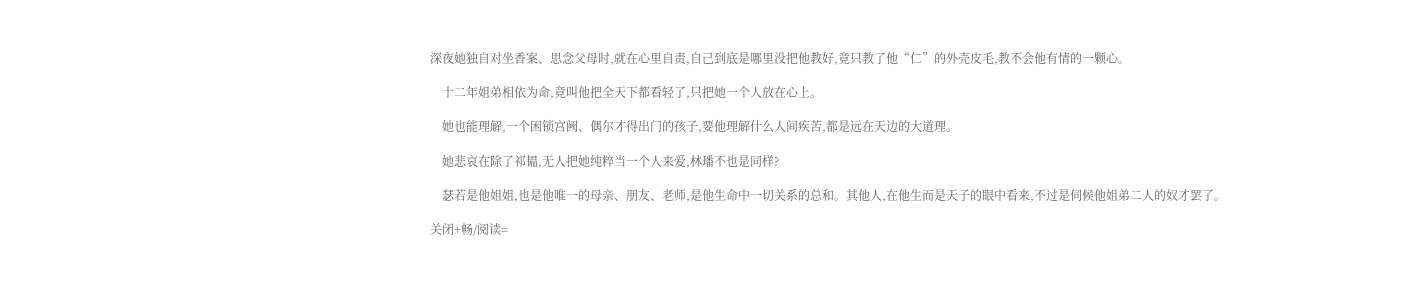深夜她独自对坐香案、思念父母时,就在心里自责,自己到底是哪里没把他教好,竟只教了他“仁”的外壳皮毛,教不会他有情的一颗心。

    十二年姐弟相依为命,竟叫他把全天下都看轻了,只把她一个人放在心上。

    她也能理解,一个困锁宫阙、偶尔才得出门的孩子,要他理解什么人间疾苦,都是远在天边的大道理。

    她悲哀在除了祁韫,无人把她纯粹当一个人来爱,林璠不也是同样?

    瑟若是他姐姐,也是他唯一的母亲、朋友、老师,是他生命中一切关系的总和。其他人,在他生而是天子的眼中看来,不过是伺候他姐弟二人的奴才罢了。

关闭+畅/阅读=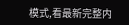模式,看最新完整内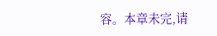容。本章未完,请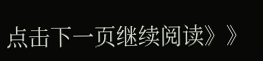点击下一页继续阅读》》